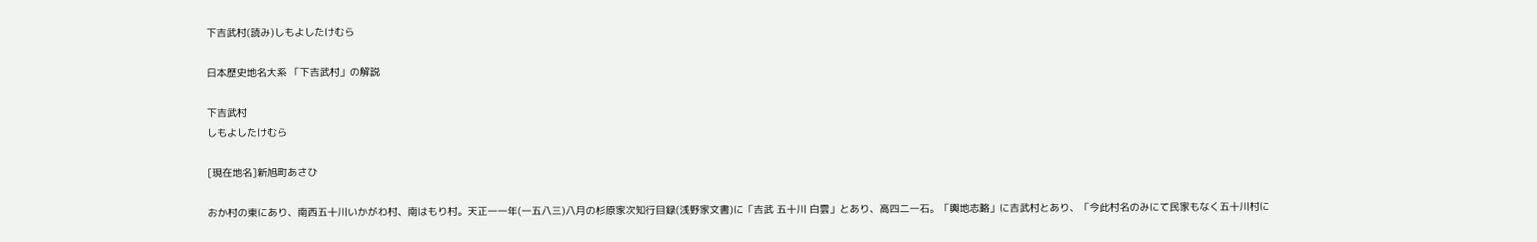下吉武村(読み)しもよしたけむら

日本歴史地名大系 「下吉武村」の解説

下吉武村
しもよしたけむら

[現在地名]新旭町あさひ

おか村の東にあり、南西五十川いかがわ村、南はもり村。天正一一年(一五八三)八月の杉原家次知行目録(浅野家文書)に「吉武 五十川 白雲」とあり、高四二一石。「輿地志略」に吉武村とあり、「今此村名のみにて民家もなく五十川村に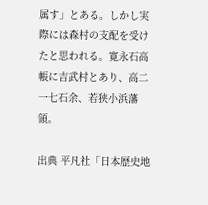属す」とある。しかし実際には森村の支配を受けたと思われる。寛永石高帳に吉武村とあり、高二一七石余、若狭小浜藩領。

出典 平凡社「日本歴史地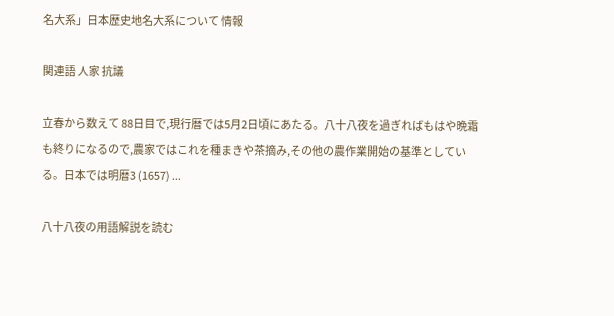名大系」日本歴史地名大系について 情報

関連語 人家 抗議

立春から数えて 88日目で,現行暦では5月2日頃にあたる。八十八夜を過ぎればもはや晩霜も終りになるので,農家ではこれを種まきや茶摘み,その他の農作業開始の基準としている。日本では明暦3 (1657) ...

八十八夜の用語解説を読む